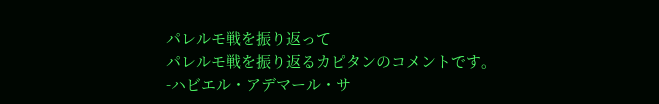パレルモ戦を振り返って
パレルモ戦を振り返るカピタンのコメントです。
-ハビエル・アデマール・サ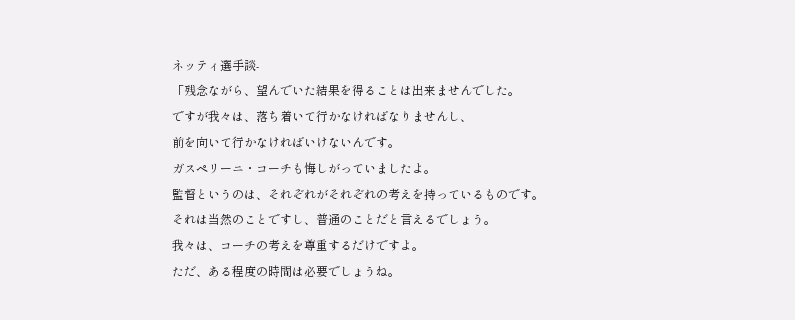ネッティ選手談-
「残念ながら、望んでいた結果を得ることは出来ませんでした。
ですが我々は、落ち着いて行かなければなりませんし、
前を向いて行かなければいけないんです。
ガスペリーニ・コーチも悔しがっていましたよ。
監督というのは、それぞれがそれぞれの考えを持っているものです。
それは当然のことですし、普通のことだと言えるでしょう。
我々は、コーチの考えを尊重するだけですよ。
ただ、ある程度の時間は必要でしょうね。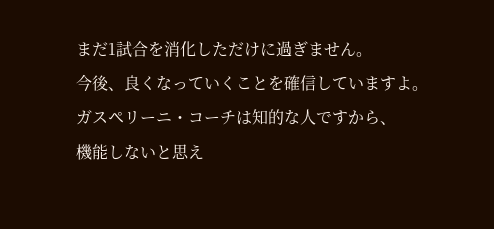まだ1試合を消化しただけに過ぎません。
今後、良くなっていくことを確信していますよ。
ガスペリーニ・コーチは知的な人ですから、
機能しないと思え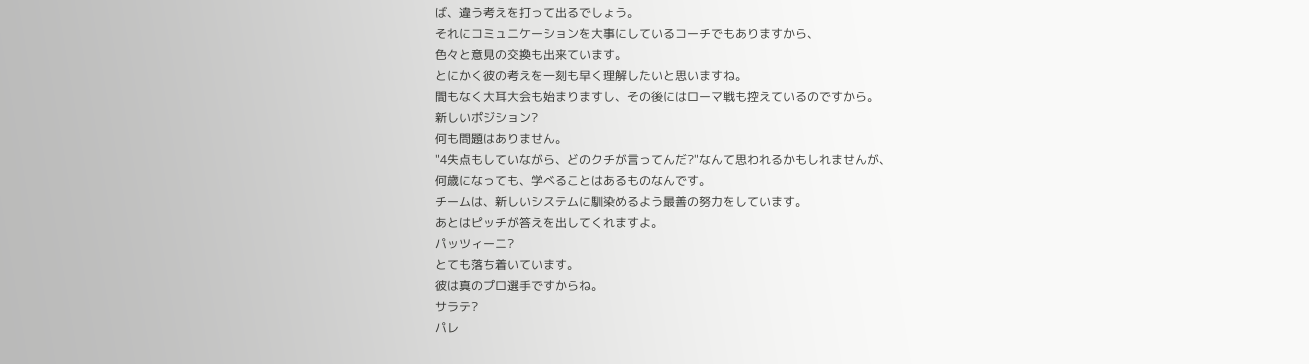ば、違う考えを打って出るでしょう。
それにコミュニケーションを大事にしているコーチでもありますから、
色々と意見の交換も出来ています。
とにかく彼の考えを一刻も早く理解したいと思いますね。
間もなく大耳大会も始まりますし、その後にはローマ戦も控えているのですから。
新しいポジション?
何も問題はありません。
"4失点もしていながら、どのクチが言ってんだ?"なんて思われるかもしれませんが、
何歳になっても、学べることはあるものなんです。
チームは、新しいシステムに馴染めるよう最善の努力をしています。
あとはピッチが答えを出してくれますよ。
パッツィーニ?
とても落ち着いています。
彼は真のプロ選手ですからね。
サラテ?
パレ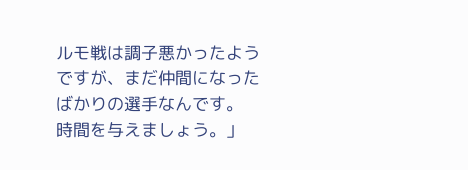ルモ戦は調子悪かったようですが、まだ仲間になったばかりの選手なんです。
時間を与えましょう。」